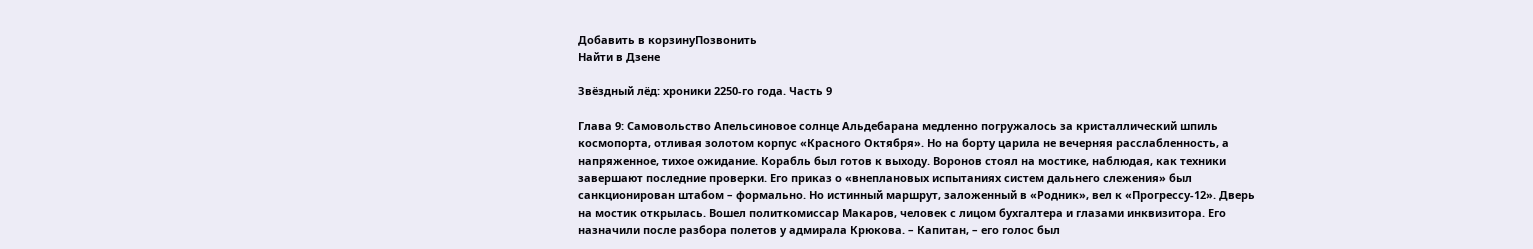Добавить в корзинуПозвонить
Найти в Дзене

Звёздный лёд: хроники 2250‑го года. Часть 9

Глава 9: Самовольство Апельсиновое солнце Альдебарана медленно погружалось за кристаллический шпиль космопорта, отливая золотом корпус «Красного Октября». Но на борту царила не вечерняя расслабленность, а напряженное, тихое ожидание. Корабль был готов к выходу. Воронов стоял на мостике, наблюдая, как техники завершают последние проверки. Его приказ о «внеплановых испытаниях систем дальнего слежения» был санкционирован штабом – формально. Но истинный маршрут, заложенный в «Родник», вел к «Прогрессу-12». Дверь на мостик открылась. Вошел политкомиссар Макаров, человек с лицом бухгалтера и глазами инквизитора. Его назначили после разбора полетов у адмирала Крюкова. – Капитан, – его голос был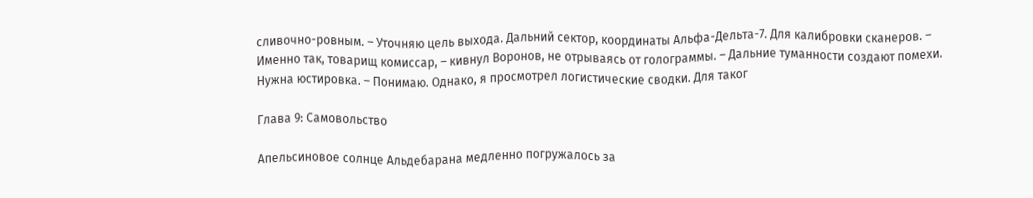сливочно-ровным. – Уточняю цель выхода. Дальний сектор, координаты Альфа-Дельта-7. Для калибровки сканеров. – Именно так, товарищ комиссар, – кивнул Воронов, не отрываясь от голограммы. – Дальние туманности создают помехи. Нужна юстировка. – Понимаю. Однако, я просмотрел логистические сводки. Для таког

Глава 9: Самовольство

Апельсиновое солнце Альдебарана медленно погружалось за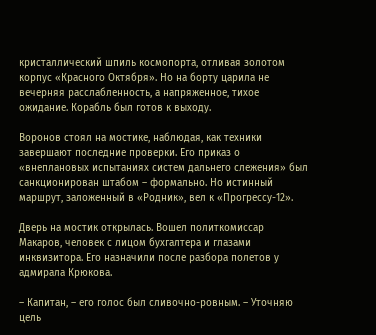кристаллический шпиль космопорта, отливая золотом корпус «Красного Октября». Но на борту царила не вечерняя расслабленность, а напряженное, тихое ожидание. Корабль был готов к выходу.

Воронов стоял на мостике, наблюдая, как техники завершают последние проверки. Его приказ о «внеплановых испытаниях систем дальнего слежения» был санкционирован штабом – формально. Но истинный маршрут, заложенный в «Родник», вел к «Прогрессу-12».

Дверь на мостик открылась. Вошел политкомиссар Макаров, человек с лицом бухгалтера и глазами инквизитора. Его назначили после разбора полетов у адмирала Крюкова.

– Капитан, – его голос был сливочно-ровным. – Уточняю цель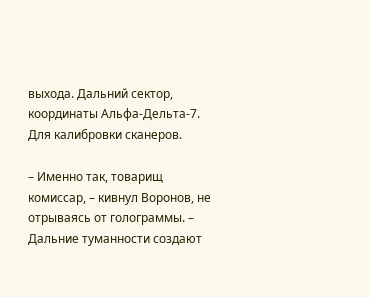выхода. Дальний сектор, координаты Альфа-Дельта-7. Для калибровки сканеров.

– Именно так, товарищ комиссар, – кивнул Воронов, не отрываясь от голограммы. – Дальние туманности создают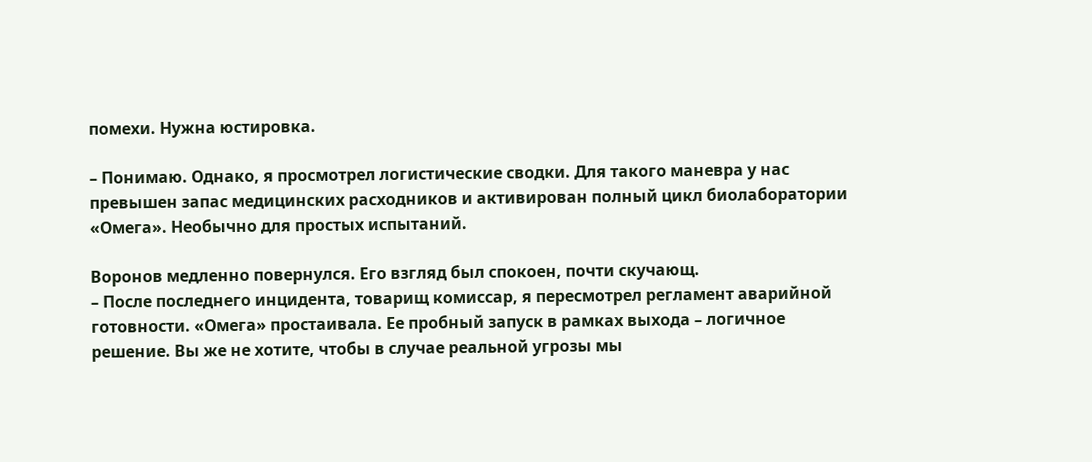помехи. Нужна юстировка.

– Понимаю. Однако, я просмотрел логистические сводки. Для такого маневра у нас превышен запас медицинских расходников и активирован полный цикл биолаборатории «Омега». Необычно для простых испытаний.

Воронов медленно повернулся. Его взгляд был спокоен, почти скучающ.
– После последнего инцидента, товарищ комиссар, я пересмотрел регламент аварийной готовности. «Омега» простаивала. Ее пробный запуск в рамках выхода – логичное решение. Вы же не хотите, чтобы в случае реальной угрозы мы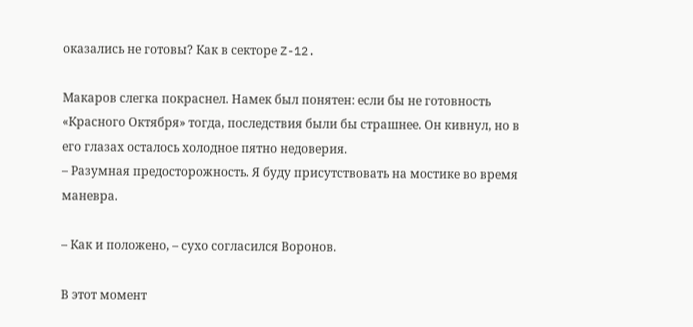оказались не готовы? Как в секторе Z-12.

Макаров слегка покраснел. Намек был понятен: если бы не готовность «Красного Октября» тогда, последствия были бы страшнее. Он кивнул, но в его глазах осталось холодное пятно недоверия.
– Разумная предосторожность. Я буду присутствовать на мостике во время маневра.

– Как и положено, – сухо согласился Воронов.

В этот момент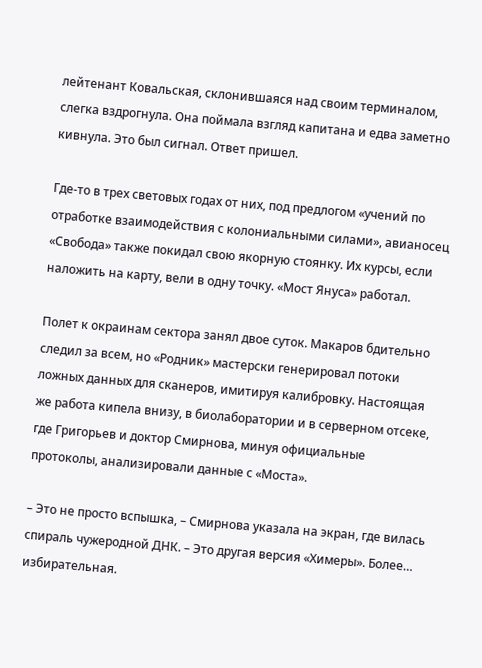лейтенант Ковальская, склонившаяся над своим терминалом, слегка вздрогнула. Она поймала взгляд капитана и едва заметно кивнула. Это был сигнал. Ответ пришел.

Где-то в трех световых годах от них, под предлогом «учений по отработке взаимодействия с колониальными силами», авианосец «Свобода» также покидал свою якорную стоянку. Их курсы, если наложить на карту, вели в одну точку. «Мост Януса» работал.

Полет к окраинам сектора занял двое суток. Макаров бдительно следил за всем, но «Родник» мастерски генерировал потоки ложных данных для сканеров, имитируя калибровку. Настоящая же работа кипела внизу, в биолаборатории и в серверном отсеке, где Григорьев и доктор Смирнова, минуя официальные протоколы, анализировали данные с «Моста».

– Это не просто вспышка, – Смирнова указала на экран, где вилась спираль чужеродной ДНК. – Это другая версия «Химеры». Более… избирательная.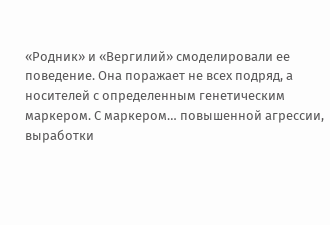«Родник» и «Вергилий» смоделировали ее поведение. Она поражает не всех подряд, а носителей с определенным генетическим маркером. С маркером… повышенной агрессии, выработки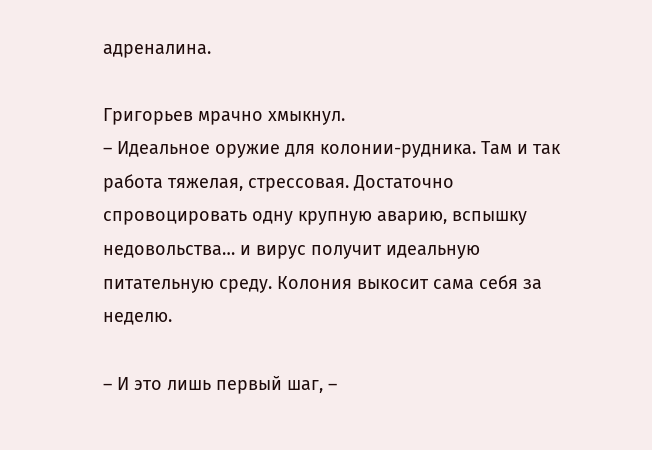адреналина.

Григорьев мрачно хмыкнул.
– Идеальное оружие для колонии-рудника. Там и так работа тяжелая, стрессовая. Достаточно спровоцировать одну крупную аварию, вспышку недовольства… и вирус получит идеальную питательную среду. Колония выкосит сама себя за неделю.

– И это лишь первый шаг, –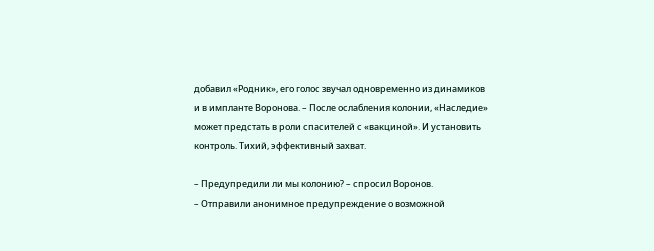добавил «Родник», его голос звучал одновременно из динамиков и в импланте Воронова. – После ослабления колонии, «Наследие» может предстать в роли спасителей с «вакциной». И установить контроль. Тихий, эффективный захват.

– Предупредили ли мы колонию? – спросил Воронов.
– Отправили анонимное предупреждение о возможной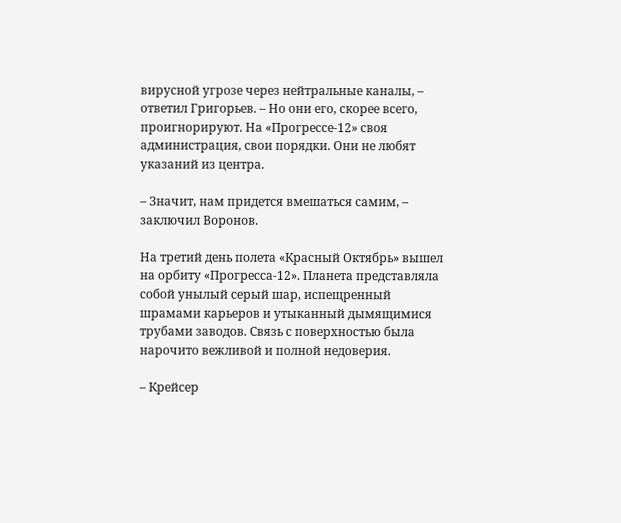вирусной угрозе через нейтральные каналы, – ответил Григорьев. – Но они его, скорее всего, проигнорируют. На «Прогрессе-12» своя администрация, свои порядки. Они не любят указаний из центра.

– Значит, нам придется вмешаться самим, – заключил Воронов.

На третий день полета «Красный Октябрь» вышел на орбиту «Прогресса-12». Планета представляла собой унылый серый шар, испещренный шрамами карьеров и утыканный дымящимися трубами заводов. Связь с поверхностью была нарочито вежливой и полной недоверия.

– Крейсер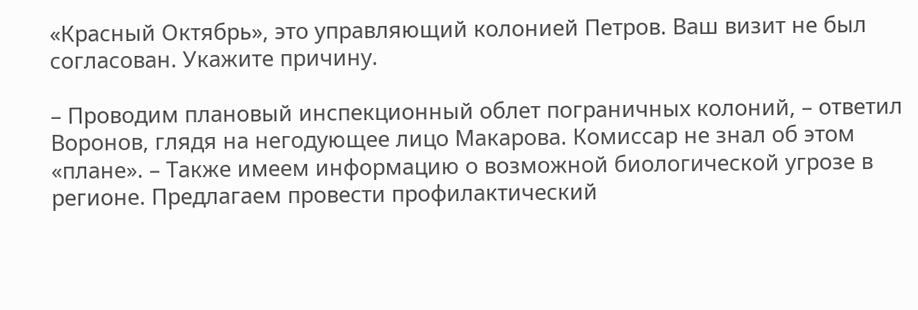«Красный Октябрь», это управляющий колонией Петров. Ваш визит не был согласован. Укажите причину.

– Проводим плановый инспекционный облет пограничных колоний, – ответил Воронов, глядя на негодующее лицо Макарова. Комиссар не знал об этом «плане». – Также имеем информацию о возможной биологической угрозе в регионе. Предлагаем провести профилактический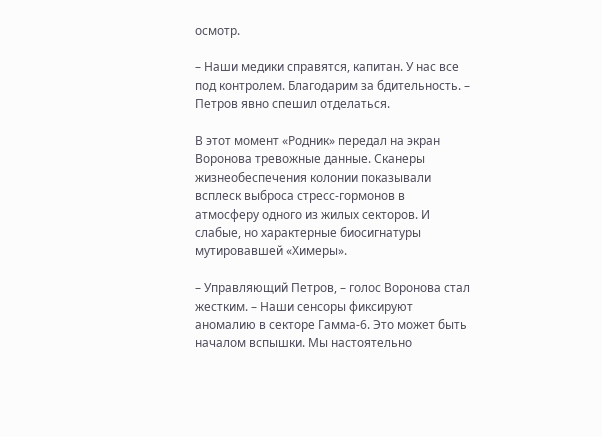осмотр.

– Наши медики справятся, капитан. У нас все под контролем. Благодарим за бдительность. – Петров явно спешил отделаться.

В этот момент «Родник» передал на экран Воронова тревожные данные. Сканеры жизнеобеспечения колонии показывали всплеск выброса стресс-гормонов в атмосферу одного из жилых секторов. И слабые, но характерные биосигнатуры мутировавшей «Химеры».

– Управляющий Петров, – голос Воронова стал жестким. – Наши сенсоры фиксируют аномалию в секторе Гамма-6. Это может быть началом вспышки. Мы настоятельно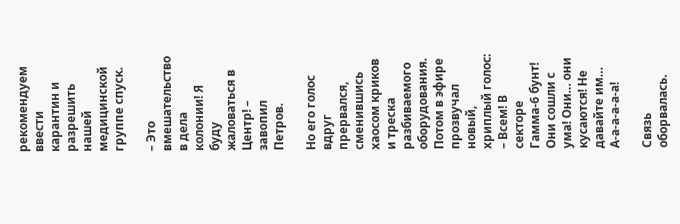рекомендуем ввести карантин и разрешить нашей медицинской группе спуск.

– Это вмешательство в дела колонии! Я буду жаловаться в Центр! – завопил Петров.

Но его голос вдруг прервался, сменившись хаосом криков и треска разбиваемого оборудования. Потом в эфире прозвучал новый, хриплый голос:
– Всем! В секторе Гамма-6 бунт! Они сошли с ума! Они… они кусаются! Не давайте им… А-а-а-а-а-а!

Связь оборвалась.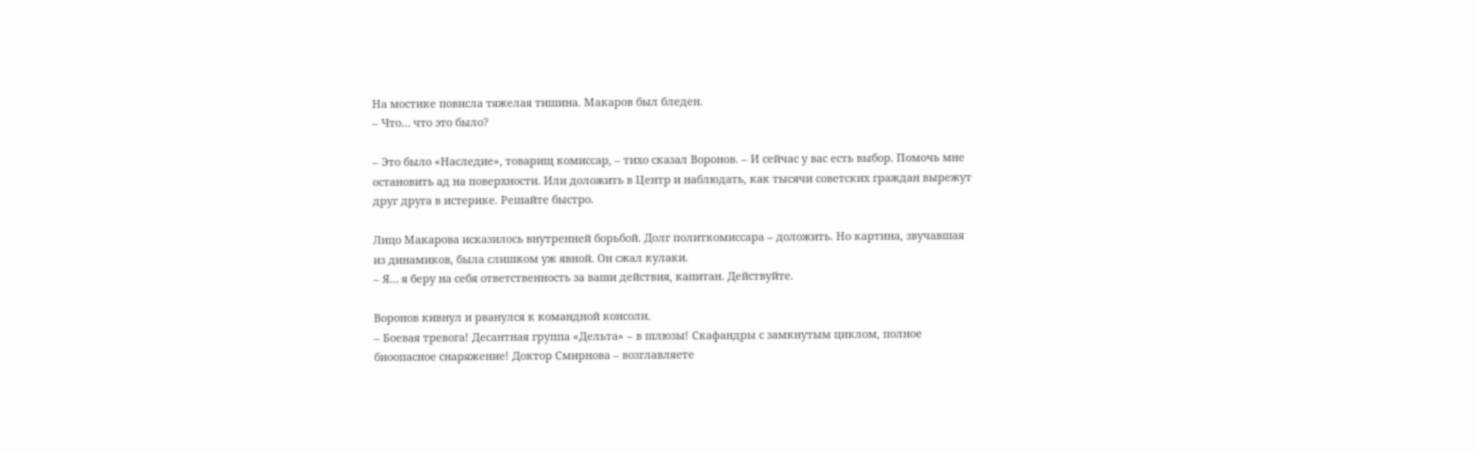На мостике повисла тяжелая тишина. Макаров был бледен.
– Что… что это было?

– Это было «Наследие», товарищ комиссар, – тихо сказал Воронов. – И сейчас у вас есть выбор. Помочь мне остановить ад на поверхности. Или доложить в Центр и наблюдать, как тысячи советских граждан вырежут друг друга в истерике. Решайте быстро.

Лицо Макарова исказилось внутренней борьбой. Долг политкомиссара – доложить. Но картина, звучавшая из динамиков, была слишком уж явной. Он сжал кулаки.
– Я… я беру на себя ответственность за ваши действия, капитан. Действуйте.

Воронов кивнул и рванулся к командной консоли.
– Боевая тревога! Десантная группа «Дельта» – в шлюзы! Скафандры с замкнутым циклом, полное биоопасное снаряжение! Доктор Смирнова – возглавляете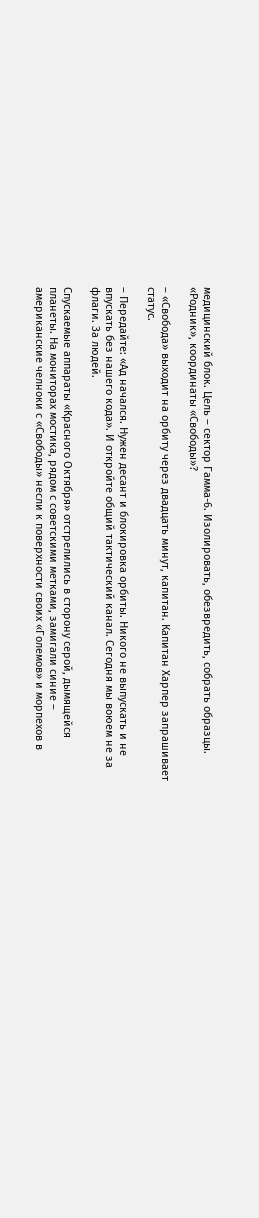медицинский блок. Цель – сектор Гамма-6. Изолировать, обезвредить, собрать образцы. «Родник», координаты «Свободы»?

– «Свобода» выходит на орбиту через двадцать минут, капитан. Капитан Харпер запрашивает статус.

– Передайте: «Ад начался. Нужен десант и блокировка орбиты. Никого не выпускать и не впускать без нашего кода». И откройте общий тактический канал. Сегодня мы воюем не за флаги. За людей.

Спускаемые аппараты «Красного Октября» отстрелились в сторону серой, дымящейся планеты. На мониторах мостика, рядом с советскими метками, замигали синие – американские челноки с «Свободы» несли к поверхности своих «Големов» и морпехов в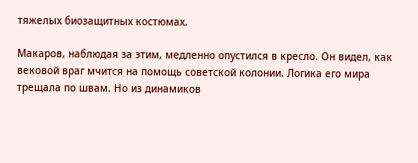тяжелых биозащитных костюмах.

Макаров, наблюдая за этим, медленно опустился в кресло. Он видел, как вековой враг мчится на помощь советской колонии. Логика его мира трещала по швам. Но из динамиков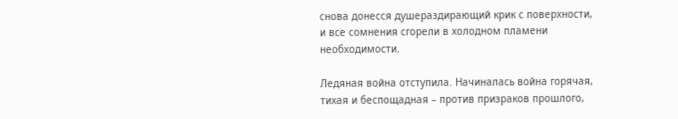снова донесся душераздирающий крик с поверхности, и все сомнения сгорели в холодном пламени необходимости.

Ледяная война отступила. Начиналась война горячая, тихая и беспощадная – против призраков прошлого,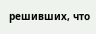решивших, что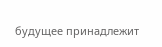будущее принадлежит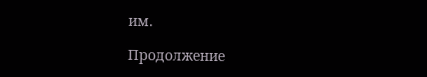им.

Продолжение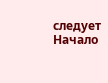следует Начало